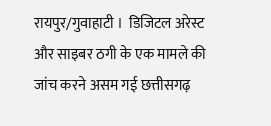रायपुर/गुवाहाटी ।  डिजिटल अरेस्ट और साइबर ठगी के एक मामले की जांच करने असम गई छत्तीसगढ़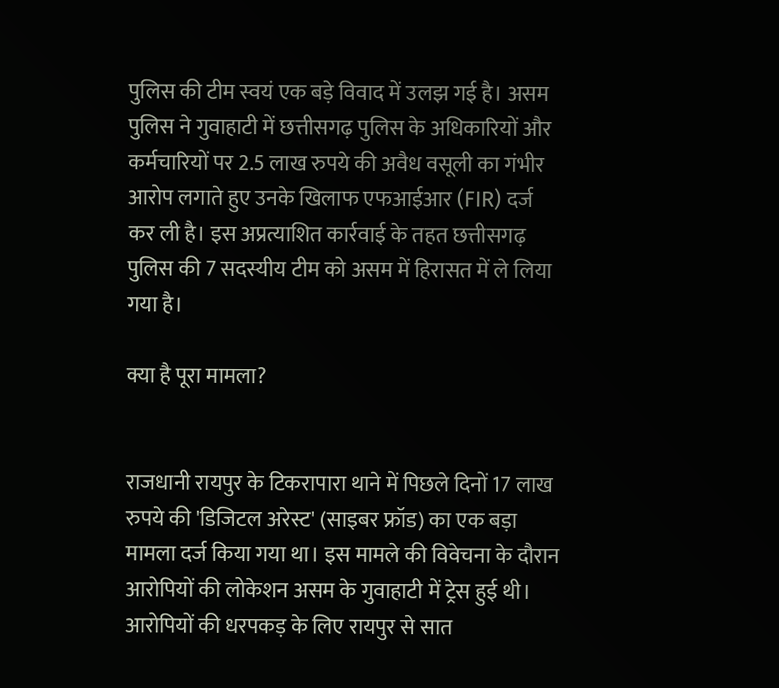पुलिस की टीम स्वयं एक बड़े विवाद में उलझ गई है। असम पुलिस ने गुवाहाटी में छत्तीसगढ़ पुलिस के अधिकारियों और कर्मचारियों पर 2.5 लाख रुपये की अवैध वसूली का गंभीर आरोप लगाते हुए उनके खिलाफ एफआईआर (FIR) दर्ज कर ली है। इस अप्रत्याशित कार्रवाई के तहत छत्तीसगढ़ पुलिस की 7 सदस्यीय टीम को असम में हिरासत में ले लिया गया है।

क्या है पूरा मामला?


राजधानी रायपुर के टिकरापारा थाने में पिछले दिनों 17 लाख रुपये की 'डिजिटल अरेस्ट' (साइबर फ्रॉड) का एक बड़ा मामला दर्ज किया गया था। इस मामले की विवेचना के दौरान आरोपियों की लोकेशन असम के गुवाहाटी में ट्रेस हुई थी। आरोपियों की धरपकड़ के लिए रायपुर से सात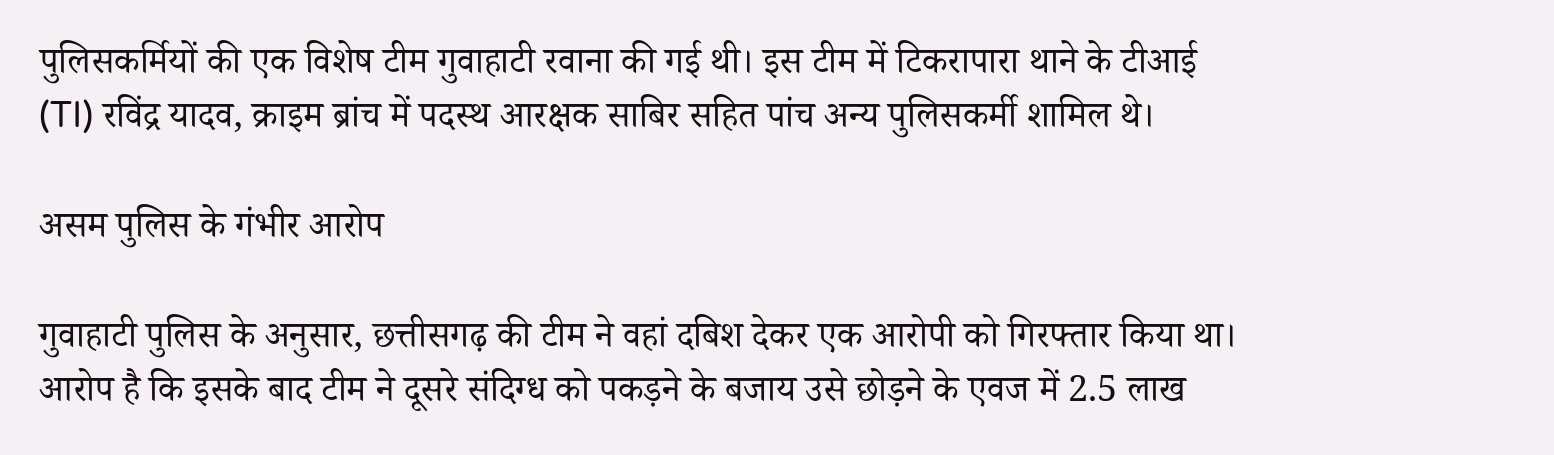पुलिसकर्मियों की एक विशेष टीम गुवाहाटी रवाना की गई थी। इस टीम में टिकरापारा थाने के टीआई (TI) रविंद्र यादव, क्राइम ब्रांच में पदस्थ आरक्षक साबिर सहित पांच अन्य पुलिसकर्मी शामिल थे।

असम पुलिस के गंभीर आरोप

गुवाहाटी पुलिस के अनुसार, छत्तीसगढ़ की टीम ने वहां दबिश देकर एक आरोपी को गिरफ्तार किया था। आरोप है कि इसके बाद टीम ने दूसरे संदिग्ध को पकड़ने के बजाय उसे छोड़ने के एवज में 2.5 लाख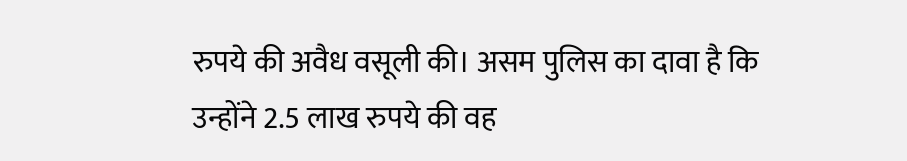रुपये की अवैध वसूली की। असम पुलिस का दावा है कि उन्होंने 2.5 लाख रुपये की वह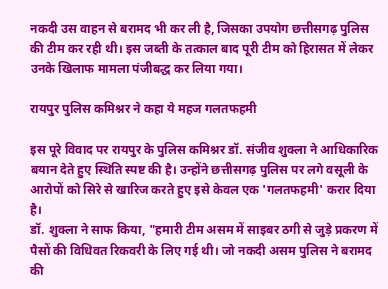नकदी उस वाहन से बरामद भी कर ली है, जिसका उपयोग छत्तीसगढ़ पुलिस की टीम कर रही थी। इस जब्ती के तत्काल बाद पूरी टीम को हिरासत में लेकर उनके खिलाफ मामला पंजीबद्ध कर लिया गया।

रायपुर पुलिस कमिश्नर ने कहा ये महज गलतफहमी

इस पूरे विवाद पर रायपुर के पुलिस कमिश्नर डॉ. संजीव शुक्ला ने आधिकारिक बयान देते हुए स्थिति स्पष्ट की है। उन्होंने छत्तीसगढ़ पुलिस पर लगे वसूली के आरोपों को सिरे से खारिज करते हुए इसे केवल एक 'गलतफहमी' करार दिया है।
डॉ. शुक्ला ने साफ किया, "हमारी टीम असम में साइबर ठगी से जुड़े प्रकरण में पैसों की विधिवत रिकवरी के लिए गई थी। जो नकदी असम पुलिस ने बरामद की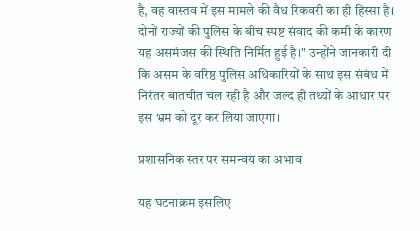है, वह वास्तव में इस मामले की वैध रिकवरी का ही हिस्सा है। दोनों राज्यों की पुलिस के बीच स्पष्ट संवाद की कमी के कारण यह असमंजस की स्थिति निर्मित हुई है।" उन्होंने जानकारी दी कि असम के वरिष्ठ पुलिस अधिकारियों के साथ इस संबंध में निरंतर बातचीत चल रही है और जल्द ही तथ्यों के आधार पर इस भ्रम को दूर कर लिया जाएगा।

प्रशासनिक स्तर पर समन्वय का अभाव

यह घटनाक्रम इसलिए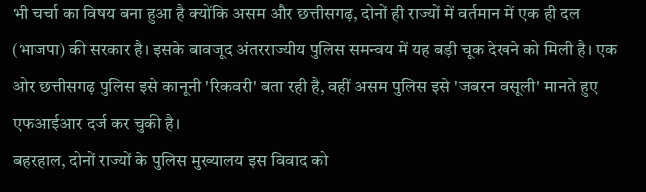भी चर्चा का विषय बना हुआ है क्योंकि असम और छत्तीसगढ़, दोनों ही राज्यों में वर्तमान में एक ही दल (भाजपा) की सरकार है। इसके बावजूद अंतरराज्यीय पुलिस समन्वय में यह बड़ी चूक देखने को मिली है। एक ओर छत्तीसगढ़ पुलिस इसे कानूनी 'रिकवरी' बता रही है, वहीं असम पुलिस इसे 'जबरन वसूली' मानते हुए एफआईआर दर्ज कर चुकी है।
बहरहाल, दोनों राज्यों के पुलिस मुख्यालय इस विवाद को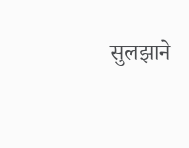सुलझाने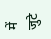में जुटे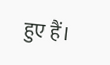हुए हैं।